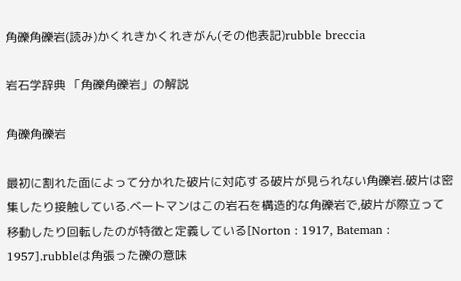角礫角礫岩(読み)かくれきかくれきがん(その他表記)rubble breccia

岩石学辞典 「角礫角礫岩」の解説

角礫角礫岩

最初に割れた面によって分かれた破片に対応する破片が見られない角礫岩.破片は密集したり接触している.ベートマンはこの岩石を構造的な角礫岩で,破片が際立って移動したり回転したのが特徴と定義している[Norton : 1917, Bateman : 1957].rubbleは角張った礫の意味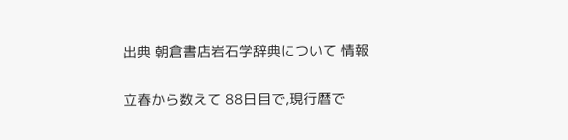出典 朝倉書店岩石学辞典について 情報

立春から数えて 88日目で,現行暦で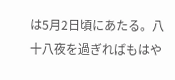は5月2日頃にあたる。八十八夜を過ぎればもはや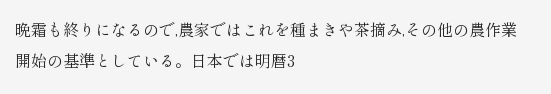晩霜も終りになるので,農家ではこれを種まきや茶摘み,その他の農作業開始の基準としている。日本では明暦3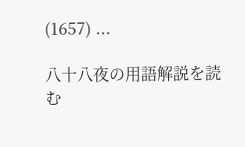(1657) ...

八十八夜の用語解説を読む